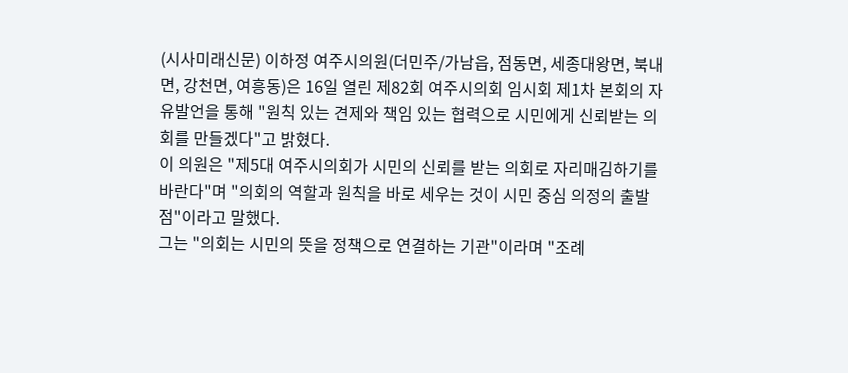(시사미래신문) 이하정 여주시의원(더민주/가남읍, 점동면, 세종대왕면, 북내면, 강천면, 여흥동)은 16일 열린 제82회 여주시의회 임시회 제1차 본회의 자유발언을 통해 "원칙 있는 견제와 책임 있는 협력으로 시민에게 신뢰받는 의회를 만들겠다"고 밝혔다.
이 의원은 "제5대 여주시의회가 시민의 신뢰를 받는 의회로 자리매김하기를 바란다"며 "의회의 역할과 원칙을 바로 세우는 것이 시민 중심 의정의 출발점"이라고 말했다.
그는 "의회는 시민의 뜻을 정책으로 연결하는 기관"이라며 "조례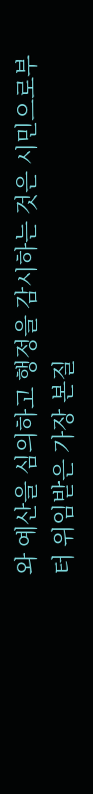와 예산을 심의하고 행정을 감시하는 것은 시민으로부터 위임받은 가장 본질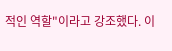적인 역할"이라고 강조했다. 이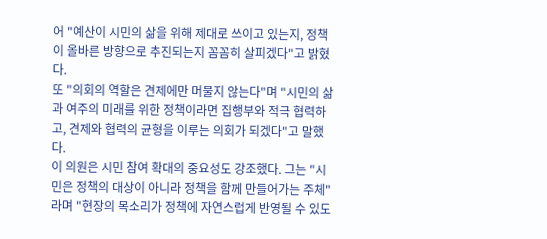어 "예산이 시민의 삶을 위해 제대로 쓰이고 있는지, 정책이 올바른 방향으로 추진되는지 꼼꼼히 살피겠다"고 밝혔다.
또 "의회의 역할은 견제에만 머물지 않는다"며 "시민의 삶과 여주의 미래를 위한 정책이라면 집행부와 적극 협력하고, 견제와 협력의 균형을 이루는 의회가 되겠다"고 말했다.
이 의원은 시민 참여 확대의 중요성도 강조했다. 그는 "시민은 정책의 대상이 아니라 정책을 함께 만들어가는 주체"라며 "현장의 목소리가 정책에 자연스럽게 반영될 수 있도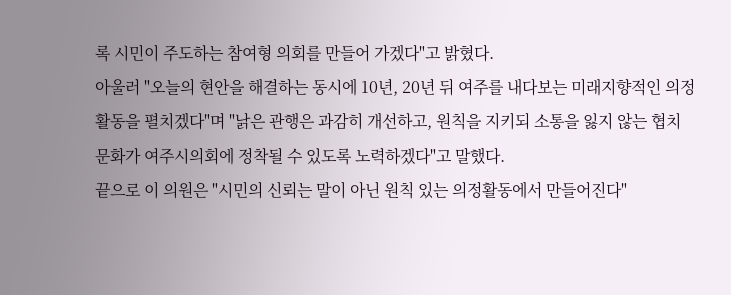록 시민이 주도하는 참여형 의회를 만들어 가겠다"고 밝혔다.
아울러 "오늘의 현안을 해결하는 동시에 10년, 20년 뒤 여주를 내다보는 미래지향적인 의정활동을 펼치겠다"며 "낡은 관행은 과감히 개선하고, 원칙을 지키되 소통을 잃지 않는 협치 문화가 여주시의회에 정착될 수 있도록 노력하겠다"고 말했다.
끝으로 이 의원은 "시민의 신뢰는 말이 아닌 원칙 있는 의정활동에서 만들어진다"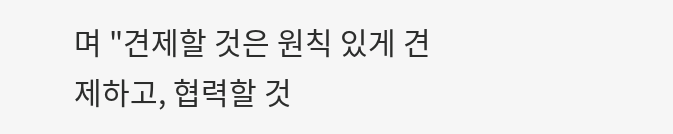며 "견제할 것은 원칙 있게 견제하고, 협력할 것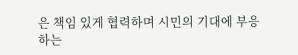은 책임 있게 협력하며 시민의 기대에 부응하는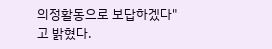의정활동으로 보답하겠다"고 밝혔다.